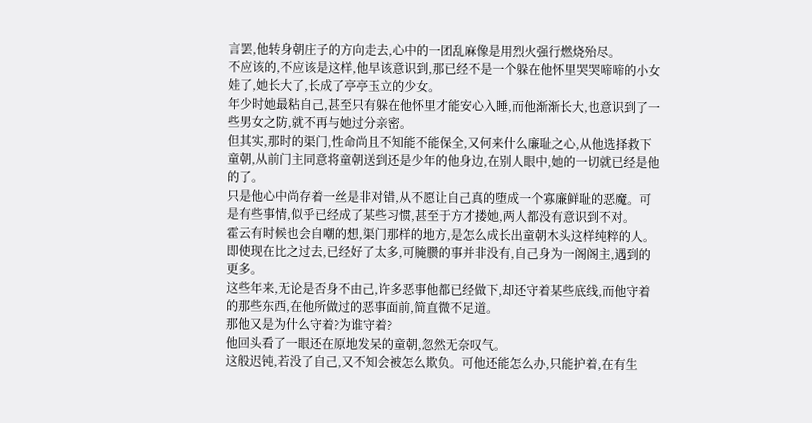言罢,他转身朝庄子的方向走去,心中的一团乱麻像是用烈火强行燃烧殆尽。
不应该的,不应该是这样,他早该意识到,那已经不是一个躲在他怀里哭哭啼啼的小女娃了,她长大了,长成了亭亭玉立的少女。
年少时她最粘自己,甚至只有躲在他怀里才能安心入睡,而他渐渐长大,也意识到了一些男女之防,就不再与她过分亲密。
但其实,那时的渠门,性命尚且不知能不能保全,又何来什么廉耻之心,从他选择救下童朝,从前门主同意将童朝送到还是少年的他身边,在别人眼中,她的一切就已经是他的了。
只是他心中尚存着一丝是非对错,从不愿让自己真的堕成一个寡廉鲜耻的恶魔。可是有些事情,似乎已经成了某些习惯,甚至于方才搂她,两人都没有意识到不对。
霍云有时候也会自嘲的想,渠门那样的地方,是怎么成长出童朝木头这样纯粹的人。
即使现在比之过去,已经好了太多,可腌臜的事并非没有,自己身为一阁阁主,遇到的更多。
这些年来,无论是否身不由己,许多恶事他都已经做下,却还守着某些底线,而他守着的那些东西,在他所做过的恶事面前,简直微不足道。
那他又是为什么守着?为谁守着?
他回头看了一眼还在原地发呆的童朝,忽然无奈叹气。
这般迟钝,若没了自己,又不知会被怎么欺负。可他还能怎么办,只能护着,在有生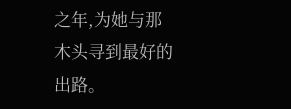之年,为她与那木头寻到最好的出路。